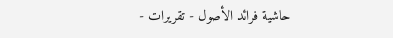حاشية فرائد الأصول - تقريرات -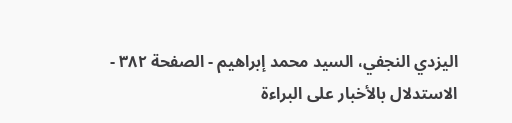اليزدي النجفي، السيد محمد إبراهيم - الصفحة ٣٨٢ - الاستدلال بالأخبار على البراءة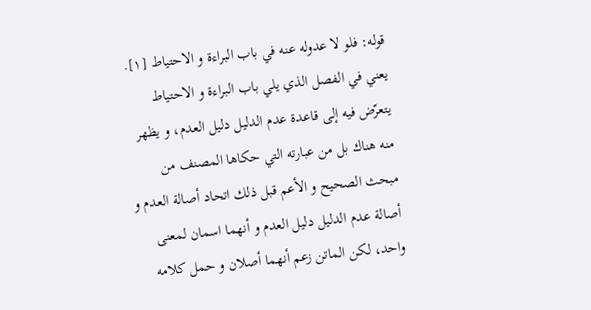قوله: فلو لا عدوله عنه في باب البراءة و الاحتياط [١].
يعني في الفصل الذي يلي باب البراءة و الاحتياط يتعرّض فيه إلى قاعدة عدم الدليل دليل العدم، و يظهر منه هناك بل من عبارته التي حكاها المصنف من مبحث الصحيح و الأعم قبل ذلك اتحاد أصالة العدم و أصالة عدم الدليل دليل العدم و أنهما اسمان لمعنى واحد، لكن الماتن زعم أنهما أصلان و حمل كلامه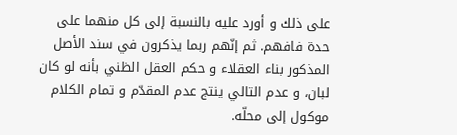على ذلك و أورد عليه بالنسبة إلى كل منهما على حدة فافهم. ثم إنّهم ربما يذكرون في سند الأصل المذكور بناء العقلاء و حكم العقل الظني بأنه لو كان لبان، و عدم التالي ينتج عدم المقدّم و تمام الكلام موكول إلى محلّه.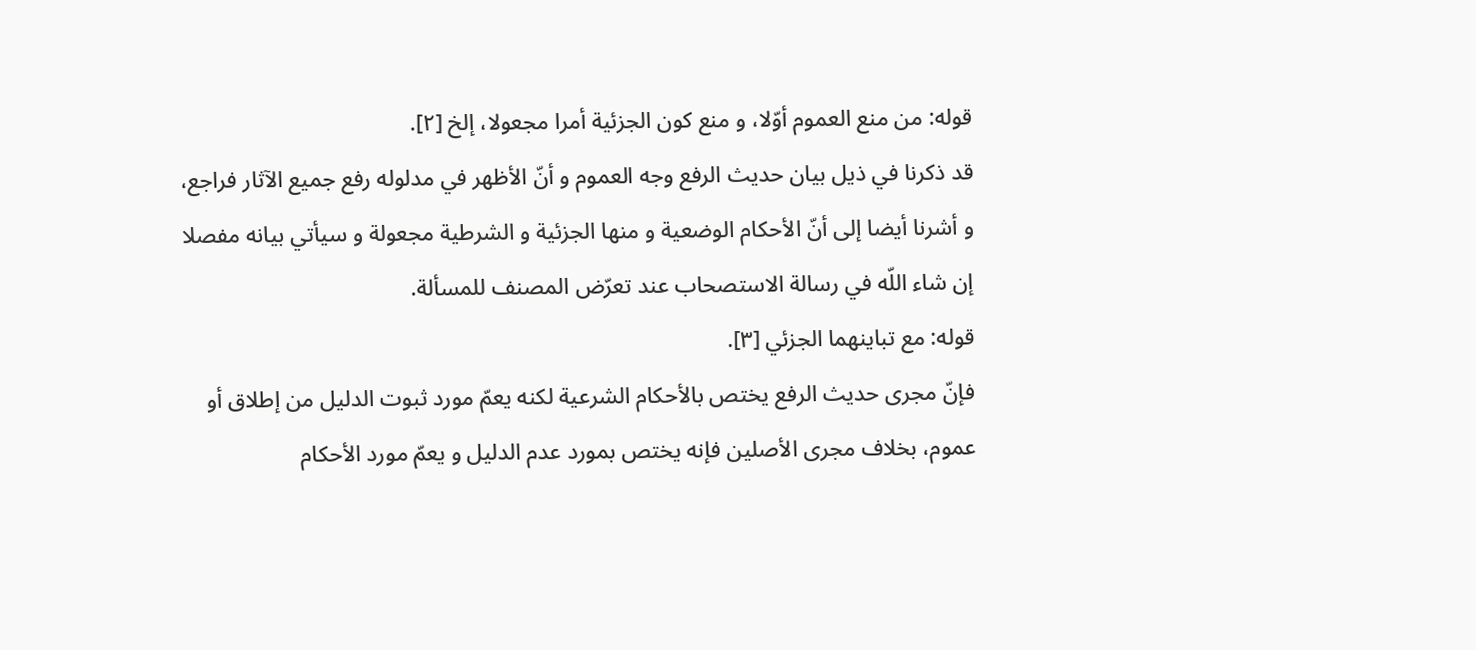قوله: من منع العموم أوّلا، و منع كون الجزئية أمرا مجعولا، إلخ [٢].
قد ذكرنا في ذيل بيان حديث الرفع وجه العموم و أنّ الأظهر في مدلوله رفع جميع الآثار فراجع، و أشرنا أيضا إلى أنّ الأحكام الوضعية و منها الجزئية و الشرطية مجعولة و سيأتي بيانه مفصلا إن شاء اللّه في رسالة الاستصحاب عند تعرّض المصنف للمسألة.
قوله: مع تباينهما الجزئي [٣].
فإنّ مجرى حديث الرفع يختص بالأحكام الشرعية لكنه يعمّ مورد ثبوت الدليل من إطلاق أو عموم، بخلاف مجرى الأصلين فإنه يختص بمورد عدم الدليل و يعمّ مورد الأحكام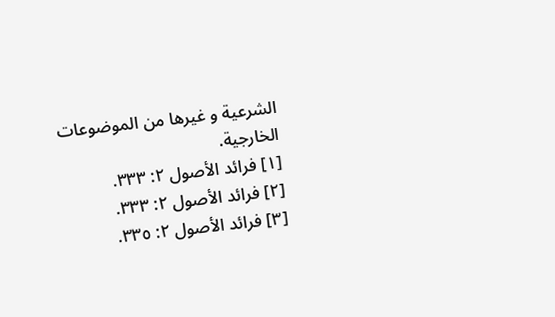الشرعية و غيرها من الموضوعات الخارجية.
[١] فرائد الأصول ٢: ٣٣٣.
[٢] فرائد الأصول ٢: ٣٣٣.
[٣] فرائد الأصول ٢: ٣٣٥.